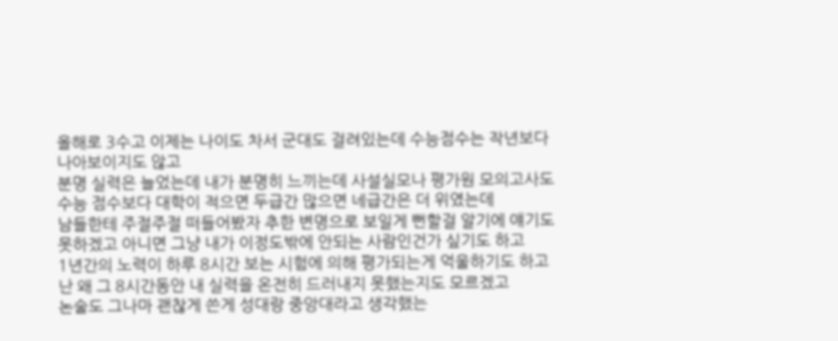올해로 3수고 이제는 나이도 차서 군대도 걸려있는데 수능점수는 작년보다 나아보이지도 않고
분명 실력은 늘었는데 내가 분명히 느끼는데 사설실모나 평가원 모의고사도 수능 점수보다 대학이 적으면 두급간 많으면 네급간은 더 위였는데
남들한테 주절주절 떠들어봤자 추한 변명으로 보일게 뻔할걸 알기에 얘기도 못하겠고 아니면 그냥 내가 이정도밖에 안되는 사람인건가 싶기도 하고
1년간의 노력이 하루 8시간 보는 시험에 의해 평가되는게 억울하기도 하고 난 왜 그 8시간동안 내 실력을 온전히 드러내지 못했는지도 모르겠고
논술도 그나마 괜찮게 쓴게 성대랑 중앙대라고 생각했는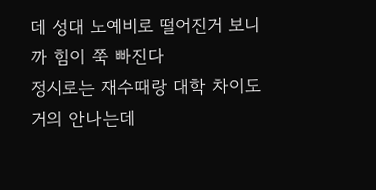데 성대 노예비로 떨어진거 보니까 힘이 쭉 빠진다
정시로는 재수때랑 대학 차이도 거의 안나는데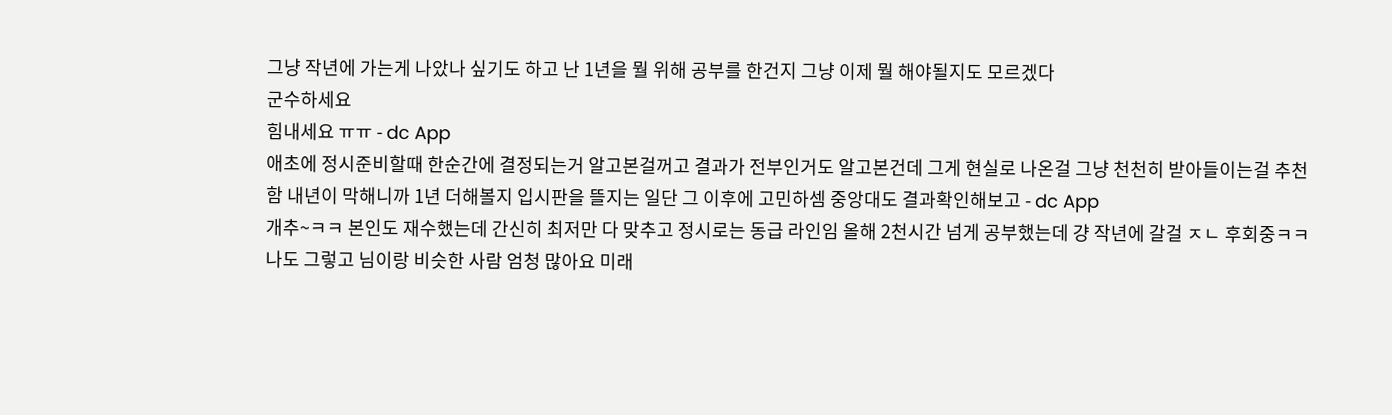그냥 작년에 가는게 나았나 싶기도 하고 난 1년을 뭘 위해 공부를 한건지 그냥 이제 뭘 해야될지도 모르겠다
군수하세요
힘내세요 ㅠㅠ - dc App
애초에 정시준비할때 한순간에 결정되는거 알고본걸꺼고 결과가 전부인거도 알고본건데 그게 현실로 나온걸 그냥 천천히 받아들이는걸 추천함 내년이 막해니까 1년 더해볼지 입시판을 뜰지는 일단 그 이후에 고민하셈 중앙대도 결과확인해보고 - dc App
개추~ㅋㅋ 본인도 재수했는데 간신히 최저만 다 맞추고 정시로는 동급 라인임 올해 2천시간 넘게 공부했는데 걍 작년에 갈걸 ㅈㄴ 후회중ㅋㅋ
나도 그렇고 님이랑 비슷한 사람 엄청 많아요 미래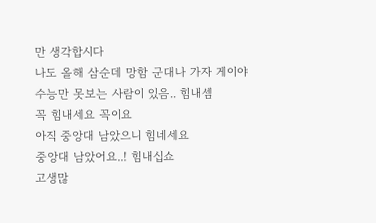만 생각합시다
나도 올해 삼순데 망함 군대나 가자 게이야
수능만 못보는 사람이 있음.. 힘내셈
꼭 힘내세요 꼭이요
아직 중앙대 남았으니 힘네세요
중앙대 남았어요..! 힘내십쇼
고생많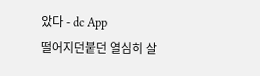았다 - dc App
떨어지던붙던 열심히 살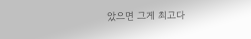았으면 그게 최고다